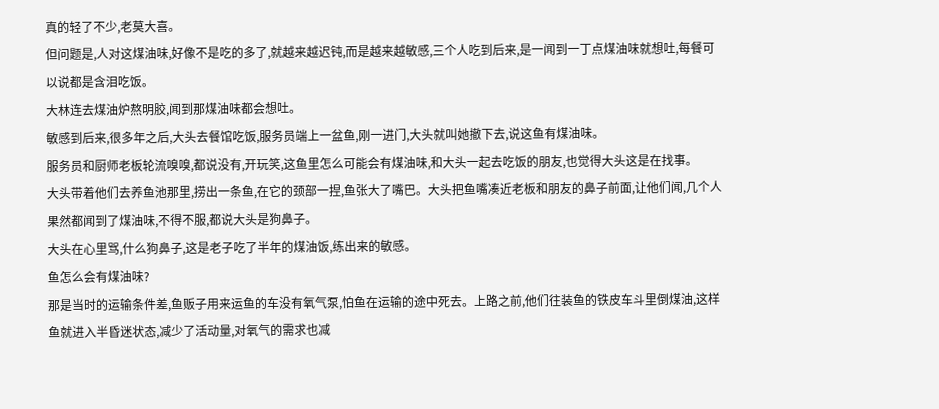真的轻了不少,老莫大喜。
但问题是,人对这煤油味,好像不是吃的多了,就越来越迟钝,而是越来越敏感,三个人吃到后来,是一闻到一丁点煤油味就想吐,每餐可以说都是含泪吃饭。
大林连去煤油炉熬明胶,闻到那煤油味都会想吐。
敏感到后来,很多年之后,大头去餐馆吃饭,服务员端上一盆鱼,刚一进门,大头就叫她撤下去,说这鱼有煤油味。
服务员和厨师老板轮流嗅嗅,都说没有,开玩笑,这鱼里怎么可能会有煤油味,和大头一起去吃饭的朋友,也觉得大头这是在找事。
大头带着他们去养鱼池那里,捞出一条鱼,在它的颈部一捏,鱼张大了嘴巴。大头把鱼嘴凑近老板和朋友的鼻子前面,让他们闻,几个人果然都闻到了煤油味,不得不服,都说大头是狗鼻子。
大头在心里骂,什么狗鼻子,这是老子吃了半年的煤油饭,练出来的敏感。
鱼怎么会有煤油味?
那是当时的运输条件差,鱼贩子用来运鱼的车没有氧气泵,怕鱼在运输的途中死去。上路之前,他们往装鱼的铁皮车斗里倒煤油,这样鱼就进入半昏迷状态,减少了活动量,对氧气的需求也减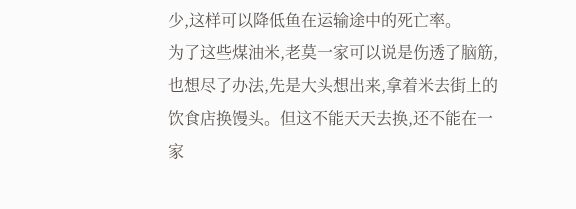少,这样可以降低鱼在运输途中的死亡率。
为了这些煤油米,老莫一家可以说是伤透了脑筋,也想尽了办法,先是大头想出来,拿着米去街上的饮食店换馒头。但这不能天天去换,还不能在一家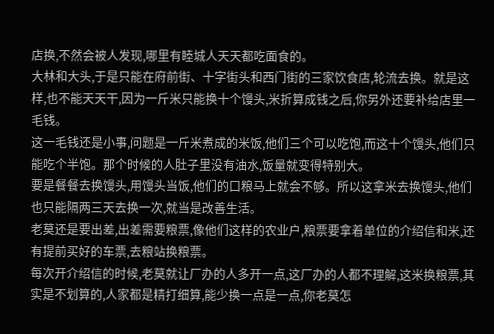店换,不然会被人发现,哪里有睦城人天天都吃面食的。
大林和大头,于是只能在府前街、十字街头和西门街的三家饮食店,轮流去换。就是这样,也不能天天干,因为一斤米只能换十个馒头,米折算成钱之后,你另外还要补给店里一毛钱。
这一毛钱还是小事,问题是一斤米煮成的米饭,他们三个可以吃饱,而这十个馒头,他们只能吃个半饱。那个时候的人肚子里没有油水,饭量就变得特别大。
要是餐餐去换馒头,用馒头当饭,他们的口粮马上就会不够。所以这拿米去换馒头,他们也只能隔两三天去换一次,就当是改善生活。
老莫还是要出差,出差需要粮票,像他们这样的农业户,粮票要拿着单位的介绍信和米,还有提前买好的车票,去粮站换粮票。
每次开介绍信的时候,老莫就让厂办的人多开一点,这厂办的人都不理解,这米换粮票,其实是不划算的,人家都是精打细算,能少换一点是一点,你老莫怎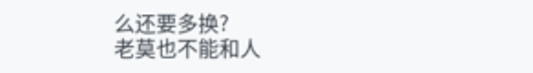么还要多换?
老莫也不能和人